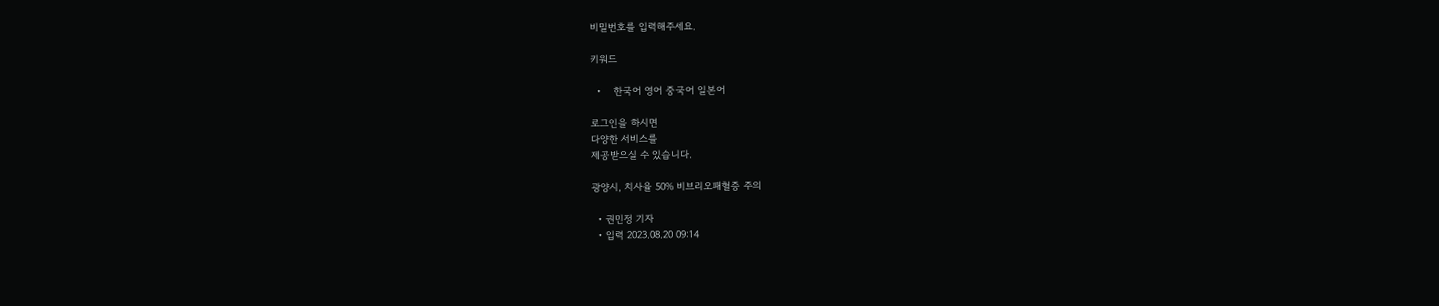비밀번호를 입력해주세요.

키워드

  •    한국어 영어 중국어 일본어

로그인을 하시면
다양한 서비스를
제공받으실 수 있습니다.

광양시, 치사율 50% 비브리오패혈증 주의

  • 권민정 기자
  • 입력 2023.08.20 09:14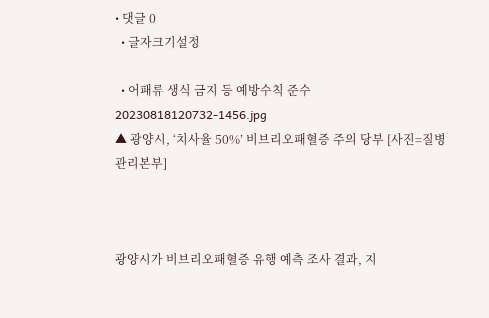• 댓글 0
  • 글자크기설정

  • 어패류 생식 금지 등 예방수칙 준수
20230818120732-1456.jpg
▲ 광양시, ‘치사율 50%’ 비브리오패혈증 주의 당부 [사진=질병관리본부]



광양시가 비브리오패혈증 유행 예측 조사 결과, 지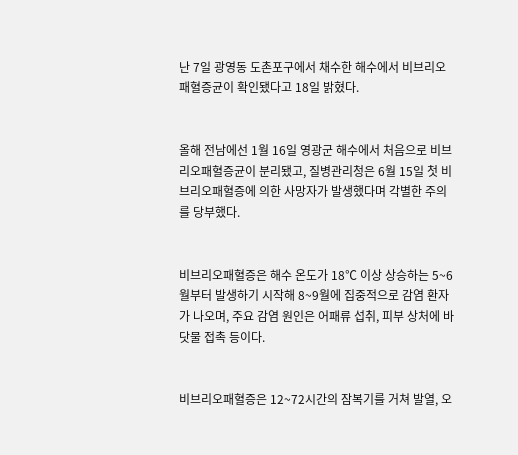난 7일 광영동 도촌포구에서 채수한 해수에서 비브리오패혈증균이 확인됐다고 18일 밝혔다.


올해 전남에선 1월 16일 영광군 해수에서 처음으로 비브리오패혈증균이 분리됐고, 질병관리청은 6월 15일 첫 비브리오패혈증에 의한 사망자가 발생했다며 각별한 주의를 당부했다.


비브리오패혈증은 해수 온도가 18℃ 이상 상승하는 5~6월부터 발생하기 시작해 8~9월에 집중적으로 감염 환자가 나오며, 주요 감염 원인은 어패류 섭취, 피부 상처에 바닷물 접촉 등이다.


비브리오패혈증은 12~72시간의 잠복기를 거쳐 발열, 오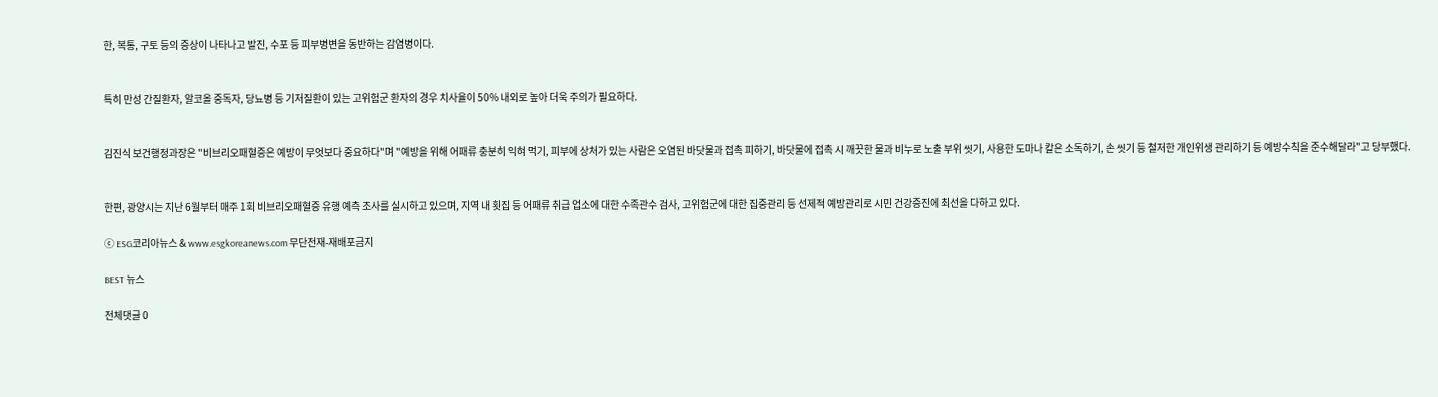한, 복통, 구토 등의 증상이 나타나고 발진, 수포 등 피부병변을 동반하는 감염병이다.


특히 만성 간질환자, 알코올 중독자, 당뇨병 등 기저질환이 있는 고위험군 환자의 경우 치사율이 50% 내외로 높아 더욱 주의가 필요하다.


김진식 보건행정과장은 "비브리오패혈증은 예방이 무엇보다 중요하다"며 "예방을 위해 어패류 충분히 익혀 먹기, 피부에 상처가 있는 사람은 오염된 바닷물과 접촉 피하기, 바닷물에 접촉 시 깨끗한 물과 비누로 노출 부위 씻기, 사용한 도마나 칼은 소독하기, 손 씻기 등 철저한 개인위생 관리하기 등 예방수칙을 준수해달라"고 당부했다.


한편, 광양시는 지난 6월부터 매주 1회 비브리오패혈증 유행 예측 조사를 실시하고 있으며, 지역 내 횟집 등 어패류 취급 업소에 대한 수족관수 검사, 고위험군에 대한 집중관리 등 선제적 예방관리로 시민 건강증진에 최선을 다하고 있다.

ⓒ ESG코리아뉴스 & www.esgkoreanews.com 무단전재-재배포금지

BEST 뉴스

전체댓글 0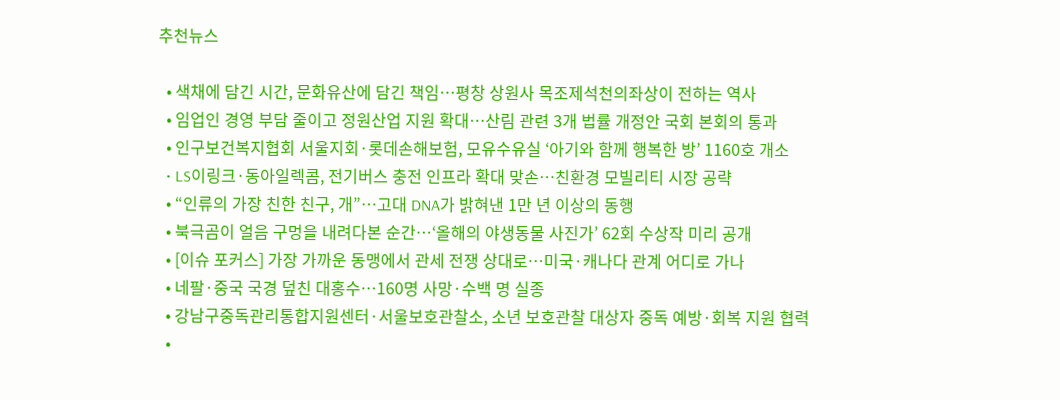추천뉴스

  • 색채에 담긴 시간, 문화유산에 담긴 책임…평창 상원사 목조제석천의좌상이 전하는 역사
  • 임업인 경영 부담 줄이고 정원산업 지원 확대…산림 관련 3개 법률 개정안 국회 본회의 통과
  • 인구보건복지협회 서울지회·롯데손해보험, 모유수유실 ‘아기와 함께 행복한 방’ 1160호 개소
  • LS이링크·동아일렉콤, 전기버스 충전 인프라 확대 맞손…친환경 모빌리티 시장 공략
  • “인류의 가장 친한 친구, 개”…고대 DNA가 밝혀낸 1만 년 이상의 동행
  • 북극곰이 얼음 구멍을 내려다본 순간…‘올해의 야생동물 사진가’ 62회 수상작 미리 공개
  • [이슈 포커스] 가장 가까운 동맹에서 관세 전쟁 상대로…미국·캐나다 관계 어디로 가나
  • 네팔·중국 국경 덮친 대홍수…160명 사망·수백 명 실종
  • 강남구중독관리통합지원센터·서울보호관찰소, 소년 보호관찰 대상자 중독 예방·회복 지원 협력
  •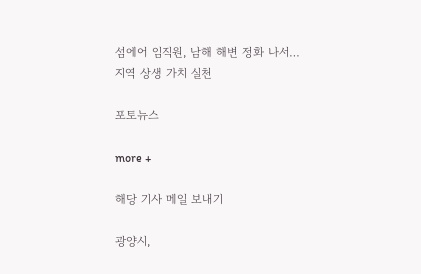섬에어 임직원, 남해 해변 정화 나서…지역 상생 가치 실천

포토뉴스

more +

해당 기사 메일 보내기

광양시,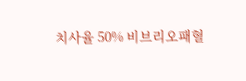치사율 50% 비브리오패혈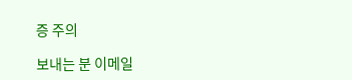증 주의

보내는 분 이메일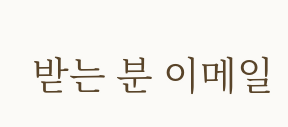받는 분 이메일